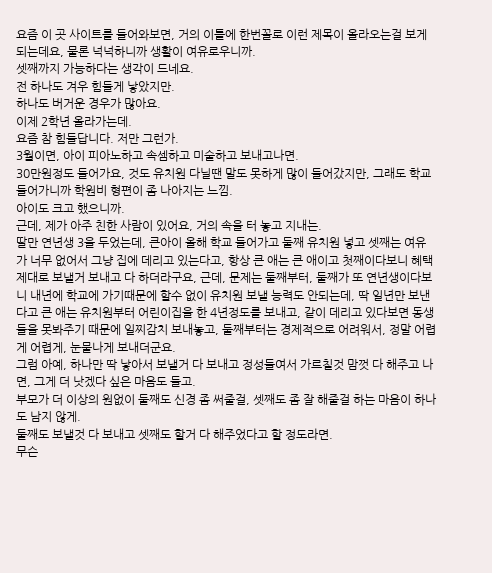요즘 이 곳 사이트를 들어와보면, 거의 이틀에 한번꼴로 이런 제목이 올라오는걸 보게 되는데요, 물론 넉넉하니까 생활이 여유로우니까.
셋째까지 가능하다는 생각이 드네요.
전 하나도 겨우 힘들게 낳았지만.
하나도 버거운 경우가 많아요.
이제 2학년 올라가는데.
요즘 참 힘들답니다. 저만 그런가.
3월이면, 아이 피아노하고 속셈하고 미술하고 보내고나면.
30만원정도 들어가요, 것도 유치원 다닐땐 말도 못하게 많이 들어갔지만, 그래도 학교 들어가니까 학원비 형편이 좀 나아지는 느낌.
아이도 크고 했으니까.
근데, 제가 아주 친한 사람이 있어요, 거의 속을 터 놓고 지내는.
딸만 연년생 3을 두었는데, 큰아이 올해 학교 들어가고 둘째 유치원 넣고 셋째는 여유가 너무 없어서 그냥 집에 데리고 있는다고, 항상 큰 애는 큰 애이고 첫째이다보니 혜택 제대로 보낼거 보내고 다 하더라구요, 근데, 문제는 둘째부터, 둘째가 또 연년생이다보니 내년에 학교에 가기때문에 할수 없이 유치원 보낼 능력도 안되는데, 딱 일년만 보낸다고 큰 애는 유치원부터 어린이집을 한 4년정도를 보내고, 같이 데리고 있다보면 동생들을 못봐주기 때문에 일찌감치 보내놓고, 둘째부터는 경제적으로 어려워서, 정말 어렵게 어렵게, 눈물나게 보내더군요.
그럼 아예, 하나만 딱 낳아서 보낼거 다 보내고 정성들여서 가르칠것 맘껏 다 해주고 나면, 그게 더 낫겠다 싶은 마음도 들고.
부모가 더 이상의 원없이 둘째도 신경 좀 써줄걸, 셋째도 좀 잘 해줄걸 하는 마음이 하나도 남지 않게.
둘째도 보낼것 다 보내고 셋째도 할거 다 해주었다고 할 정도라면.
무슨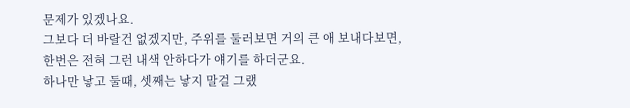문제가 있겠나요.
그보다 더 바랄건 없겠지만, 주위를 둘러보면 거의 큰 애 보내다보면,
한번은 전혀 그런 내색 안하다가 얘기를 하더군요.
하나만 낳고 둘때, 셋째는 낳지 말걸 그랬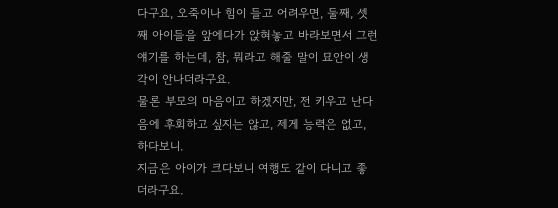다구요, 오죽이나 힘이 들고 어려우면, 둘째, 셋째 아이들을 앞에다가 앉혀놓고 바라보면서 그런 얘기를 하는데, 참, 뭐라고 해줄 말이 묘안이 생각이 안나더라구요.
물론 부모의 마음이고 하겠지만, 전 키우고 난다음에 후회하고 싶지는 않고, 제게 능력은 없고, 하다보니.
지금은 아이가 크다보니 여행도 같이 다니고 좋더라구요.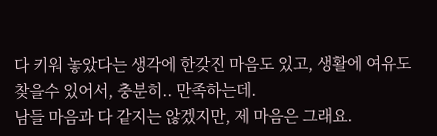다 키워 놓았다는 생각에 한갖진 마음도 있고, 생활에 여유도 찾을수 있어서, 충분히.. 만족하는데.
남들 마음과 다 같지는 않겠지만, 제 마음은 그래요.